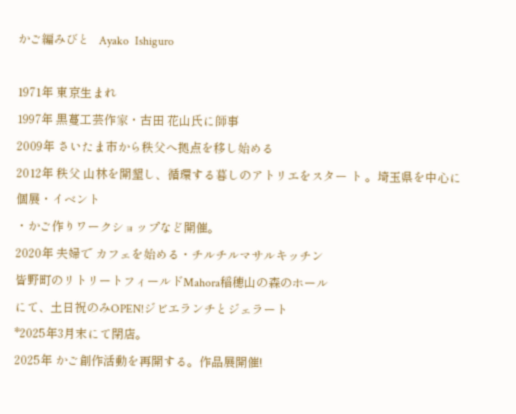かご編みびと   Ayako  Ishiguro

1971年 東京生まれ
1997年 黒蔓工芸作家・古田 花山氏に師事
2009年 さいたま市から秩父へ拠点を移し始める
2012年 秩父 山林を開墾し、循環する暮しのアトリエをスター ト 。埼玉県を中心に個展・イベント
・かご作りワークショップなど開催。
2020年 夫婦で カフェを始める・チルチルマサルキッチン
皆野町のリトリートフィールドMahora稲穂山の森のホール
にて、土日祝のみOPEN!ジビエランチとジェラート
*2025年3月末にて閉店。
2025年 かご創作活動を再開する。作品展開催!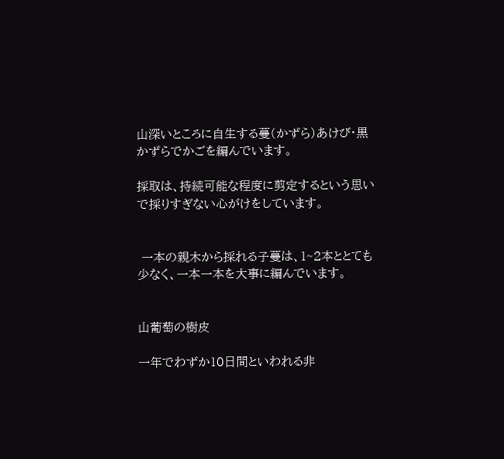山深いところに自生する蔓(かずら)あけび・黒かずらでかごを編んでいます。

採取は、持続可能な程度に剪定するという思いで採りすぎない心がけをしています。


 一本の親木から採れる子蔓は、1~2本ととても少なく、一本一本を大事に編んでいます。


山葡萄の樹皮

一年でわずか10日間といわれる非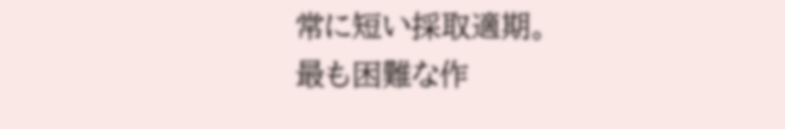常に短い採取適期。
最も困難な作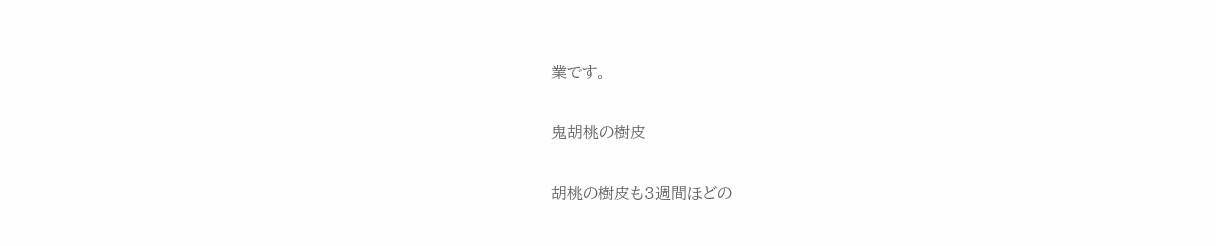業です。

鬼胡桃の樹皮

胡桃の樹皮も3週間ほどの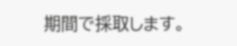期間で採取します。